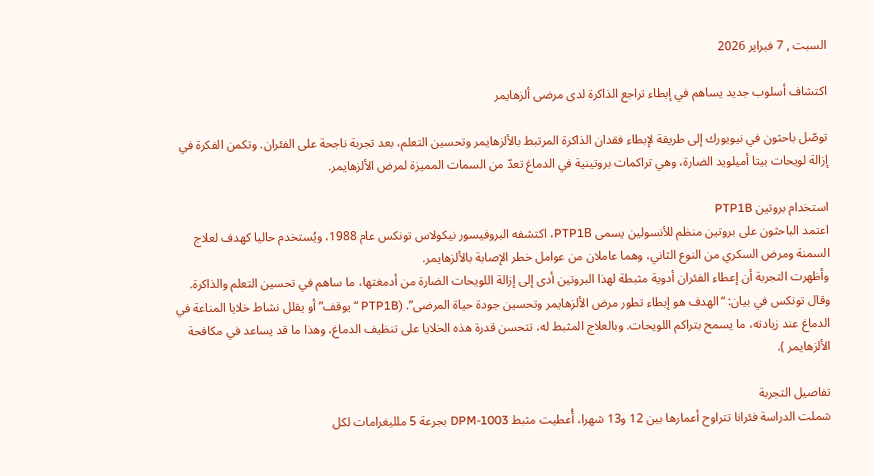السبت , 7 فبراير 2026

اكتشاف أسلوب جديد يساهم في إبطاء تراجع الذاكرة لدى مرضى ألزهايمر

توصّل باحثون في نيويورك إلى طريقة لإبطاء فقدان الذاكرة المرتبط بالألزهايمر وتحسين التعلم، بعد تجربة ناجحة على الفئران. وتكمن الفكرة في إزالة لويحات بيتا أميلويد الضارة، وهي تراكمات بروتينية في الدماغ تعدّ من السمات المميزة لمرض الألزهايمر.

استخدام بروتين PTP1B
اعتمد الباحثون على بروتين منظم للأنسولين يسمى PTP1B، اكتشفه البروفيسور نيكولاس تونكس عام 1988، ويُستخدم حاليا كهدف لعلاج السمنة ومرض السكري من النوع الثاني، وهما عاملان من عوامل خطر الإصابة بالألزهايمر.
وأظهرت التجربة أن إعطاء الفئران أدوية مثبطة لهذا البروتين أدى إلى إزالة اللويحات الضارة من أدمغتها، ما ساهم في تحسين التعلم والذاكرة. وقال تونكس في بيان: “الهدف هو إبطاء تطور مرض الألزهايمر وتحسين جودة حياة المرضى”. (PTP1B “يوقف” أو يقلل نشاط خلايا المناعة في الدماغ عند زيادته، ما يسمح بتراكم اللويحات. وبالعلاج المثبط له، تتحسن قدرة هذه الخلايا على تنظيف الدماغ، وهذا ما قد يساعد في مكافحة الألزهايمر ).

تفاصيل التجربة
شملت الدراسة فئرانا تتراوح أعمارها بين 12 و13 شهرا، أُعطيت مثبط DPM-1003 بجرعة 5 ملليغرامات لكل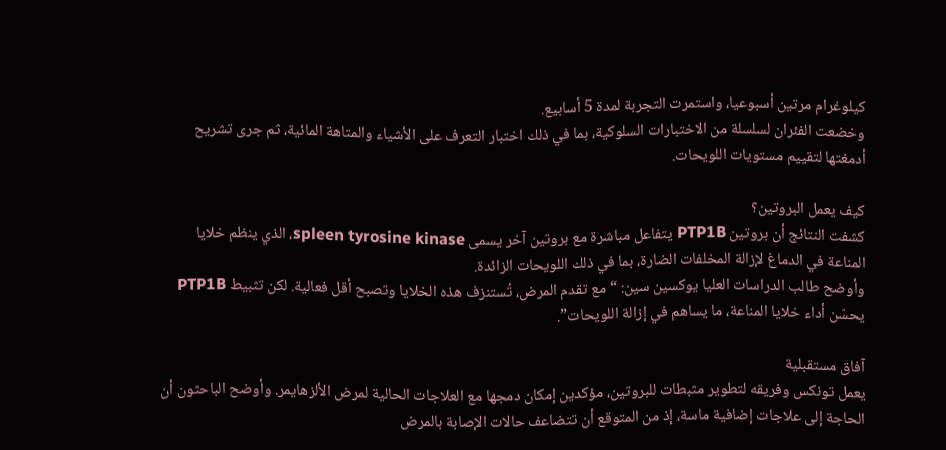كيلوغرام مرتين أسبوعيا، واستمرت التجربة لمدة 5 أسابيع.
وخضعت الفئران لسلسلة من الاختبارات السلوكية، بما في ذلك اختبار التعرف على الأشياء والمتاهة المائية، ثم جرى تشريح أدمغتها لتقييم مستويات اللويحات.

كيف يعمل البروتين؟
كشفت النتائج أن بروتين PTP1B يتفاعل مباشرة مع بروتين آخر يسمى spleen tyrosine kinase، الذي ينظم خلايا المناعة في الدماغ لإزالة المخلفات الضارة، بما في ذلك اللويحات الزائدة.
وأوضح طالب الدراسات العليا يوكسين سين: “مع تقدم المرض، تُستنزف هذه الخلايا وتصبح أقل فعالية. لكن تثبيط PTP1B يحسّن أداء خلايا المناعة، ما يساهم في إزالة اللويحات”.

آفاق مستقبلية
يعمل تونكس وفريقه لتطوير مثبطات للبروتين، مؤكدين إمكان دمجها مع العلاجات الحالية لمرض الألزهايمر. وأوضح الباحثون أن الحاجة إلى علاجات إضافية ماسة، إذ من المتوقع أن تتضاعف حالات الإصابة بالمرض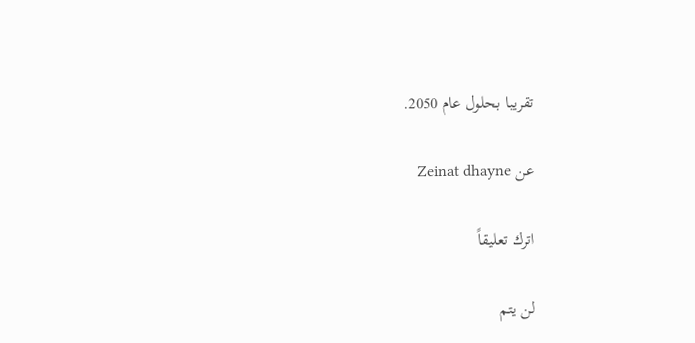تقريبا بحلول عام 2050.

عن Zeinat dhayne

اترك تعليقاً

لن يتم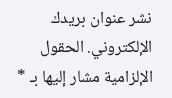نشر عنوان بريدك الإلكتروني. الحقول الإلزامية مشار إليها بـ *